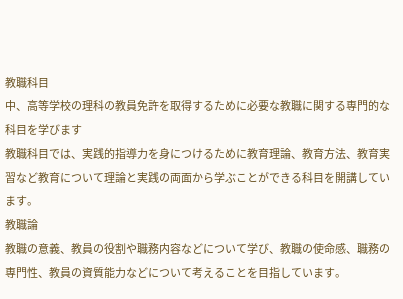教職科目
中、高等学校の理科の教員免許を取得するために必要な教職に関する専門的な科目を学びます
教職科目では、実践的指導力を身につけるために教育理論、教育方法、教育実習など教育について理論と実践の両面から学ぶことができる科目を開講しています。
教職論
教職の意義、教員の役割や職務内容などについて学び、教職の使命感、職務の専門性、教員の資質能力などについて考えることを目指しています。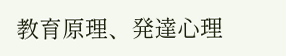教育原理、発達心理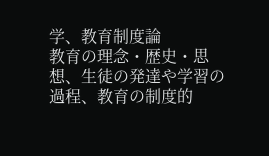学、教育制度論
教育の理念・歴史・思想、生徒の発達や学習の過程、教育の制度的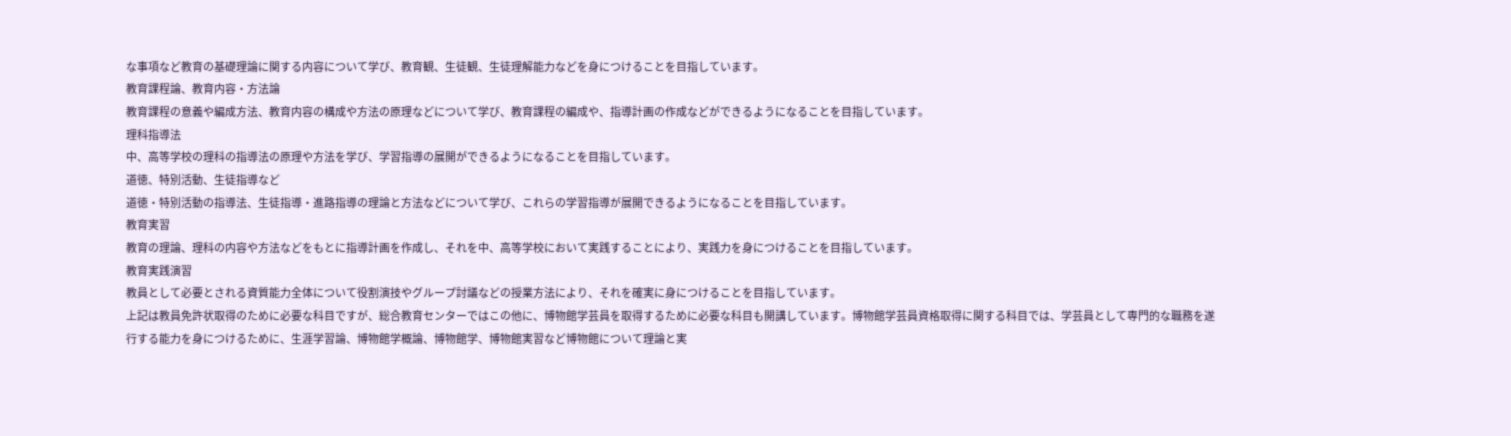な事項など教育の基礎理論に関する内容について学び、教育観、生徒観、生徒理解能力などを身につけることを目指しています。
教育課程論、教育内容・方法論
教育課程の意義や編成方法、教育内容の構成や方法の原理などについて学び、教育課程の編成や、指導計画の作成などができるようになることを目指しています。
理科指導法
中、高等学校の理科の指導法の原理や方法を学び、学習指導の展開ができるようになることを目指しています。
道徳、特別活動、生徒指導など
道徳・特別活動の指導法、生徒指導・進路指導の理論と方法などについて学び、これらの学習指導が展開できるようになることを目指しています。
教育実習
教育の理論、理科の内容や方法などをもとに指導計画を作成し、それを中、高等学校において実践することにより、実践力を身につけることを目指しています。
教育実践演習
教員として必要とされる資質能力全体について役割演技やグループ討議などの授業方法により、それを確実に身につけることを目指しています。
上記は教員免許状取得のために必要な科目ですが、総合教育センターではこの他に、博物館学芸員を取得するために必要な科目も開講しています。博物館学芸員資格取得に関する科目では、学芸員として専門的な職務を遂行する能力を身につけるために、生涯学習論、博物館学概論、博物館学、博物館実習など博物館について理論と実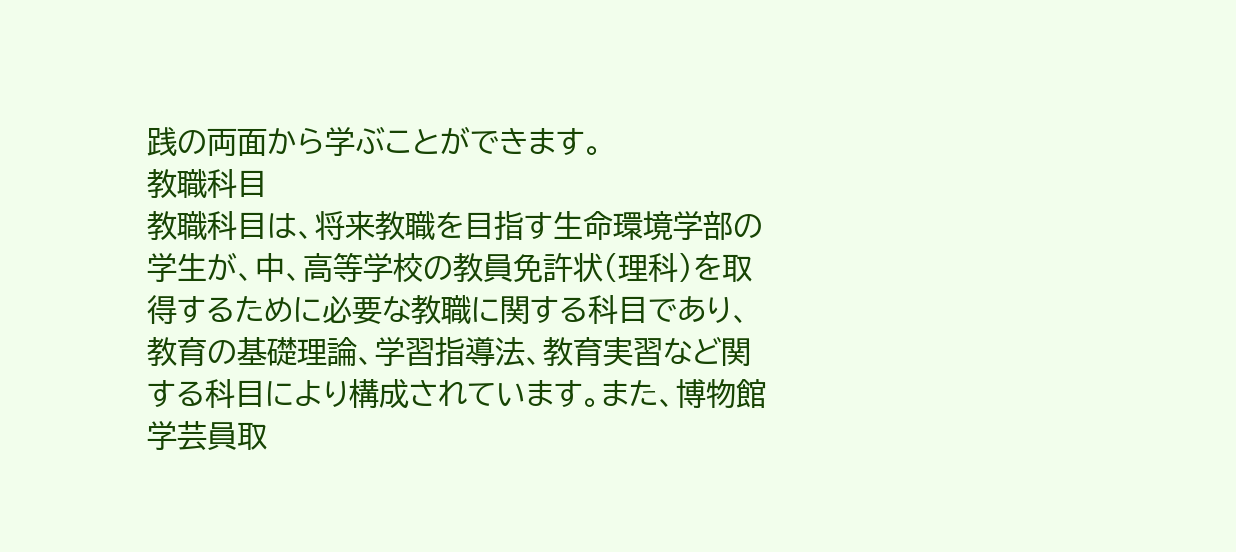践の両面から学ぶことができます。
教職科目
教職科目は、将来教職を目指す生命環境学部の学生が、中、高等学校の教員免許状(理科)を取得するために必要な教職に関する科目であり、教育の基礎理論、学習指導法、教育実習など関する科目により構成されています。また、博物館学芸員取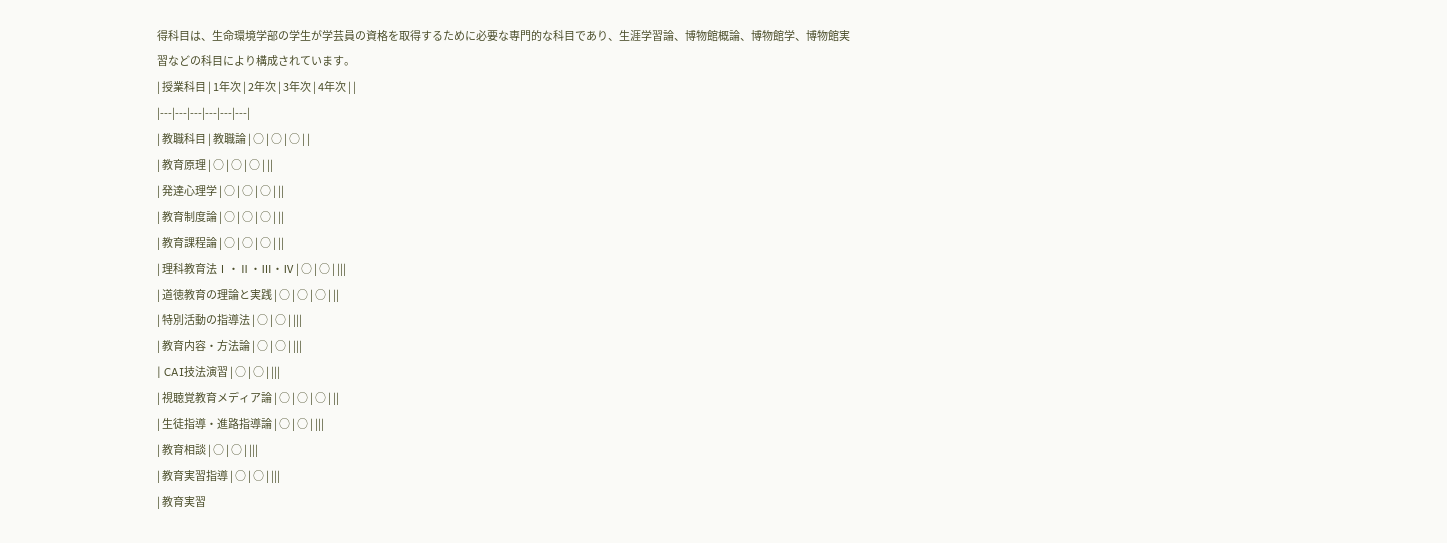得科目は、生命環境学部の学生が学芸員の資格を取得するために必要な専門的な科目であり、生涯学習論、博物館概論、博物館学、博物館実習などの科目により構成されています。
| 授業科目 | 1年次 | 2年次 | 3年次 | 4年次 | |
|---|---|---|---|---|---|
| 教職科目 | 教職論 | ○ | ○ | ○ | |
| 教育原理 | ○ | ○ | ○ | ||
| 発達心理学 | ○ | ○ | ○ | ||
| 教育制度論 | ○ | ○ | ○ | ||
| 教育課程論 | ○ | ○ | ○ | ||
| 理科教育法Ⅰ・Ⅱ・Ⅲ・Ⅳ | ○ | ○ | |||
| 道徳教育の理論と実践 | ○ | ○ | ○ | ||
| 特別活動の指導法 | ○ | ○ | |||
| 教育内容・方法論 | ○ | ○ | |||
| CAI技法演習 | ○ | ○ | |||
| 視聴覚教育メディア論 | ○ | ○ | ○ | ||
| 生徒指導・進路指導論 | ○ | ○ | |||
| 教育相談 | ○ | ○ | |||
| 教育実習指導 | ○ | ○ | |||
| 教育実習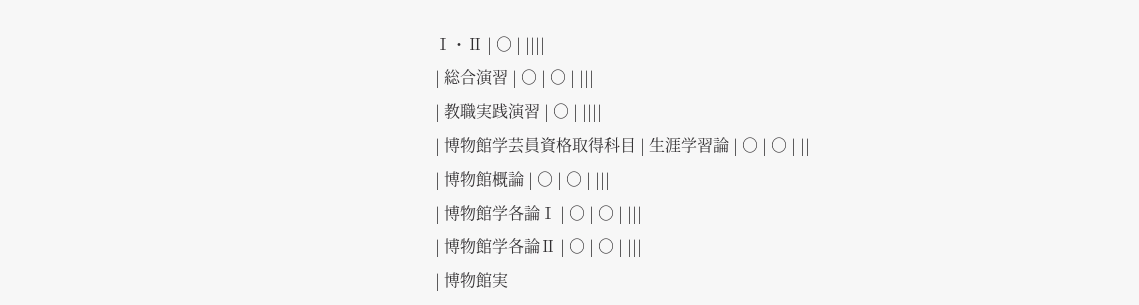Ⅰ・Ⅱ | ○ | ||||
| 総合演習 | ○ | ○ | |||
| 教職実践演習 | ○ | ||||
| 博物館学芸員資格取得科目 | 生涯学習論 | ○ | ○ | ||
| 博物館概論 | ○ | ○ | |||
| 博物館学各論Ⅰ | ○ | ○ | |||
| 博物館学各論Ⅱ | ○ | ○ | |||
| 博物館実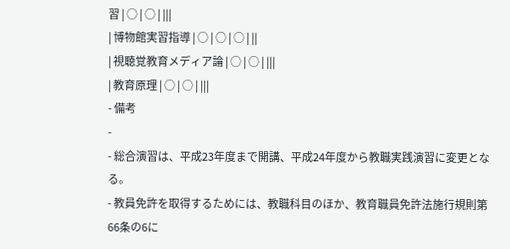習 | ○ | ○ | |||
| 博物館実習指導 | ○ | ○ | ○ | ||
| 視聴覚教育メディア論 | ○ | ○ | |||
| 教育原理 | ○ | ○ | |||
- 備考
-
- 総合演習は、平成23年度まで開講、平成24年度から教職実践演習に変更となる。
- 教員免許を取得するためには、教職科目のほか、教育職員免許法施行規則第66条の6に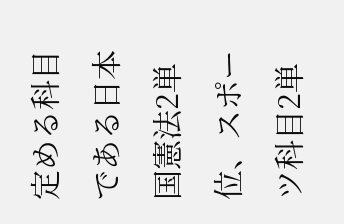定める科目である日本国憲法2単位、スポーツ科目2単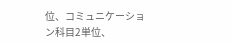位、コミュニケーション科目2単位、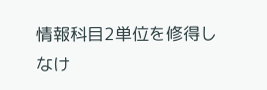情報科目2単位を修得しなけ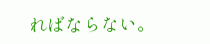ればならない。